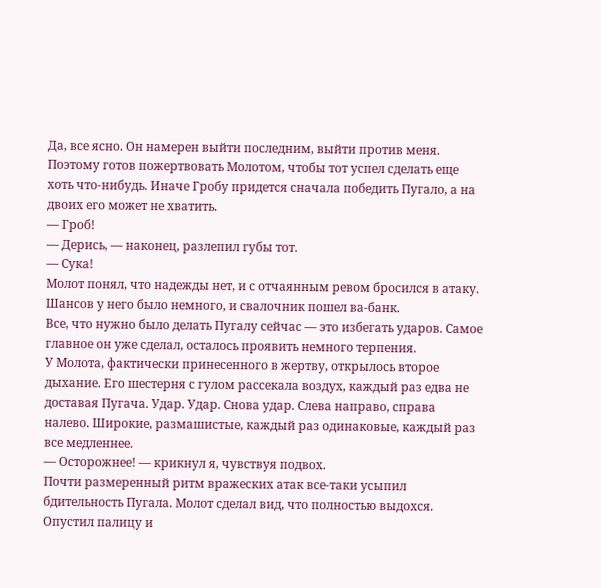Да, все ясно. Он намерен выйти последним, выйти против меня. Поэтому готов пожертвовать Молотом, чтобы тот успел сделать еще хоть что-нибудь. Иначе Гробу придется сначала победить Пугало, а на двоих его может не хватить.
— Гроб!
— Дерись, — наконец, разлепил губы тот.
— Сука!
Молот понял, что надежды нет, и с отчаянным ревом бросился в атаку. Шансов у него было немного, и свалочник пошел ва-банк.
Все, что нужно было делать Пугалу сейчас — это избегать ударов. Самое главное он уже сделал, осталось проявить немного терпения.
У Молота, фактически принесенного в жертву, открылось второе дыхание. Его шестерня с гулом рассекала воздух, каждый раз едва не доставая Пугача. Удар. Удар. Снова удар. Слева направо, справа налево. Широкие, размашистые, каждый раз одинаковые, каждый раз все медленнее.
— Осторожнее! — крикнул я, чувствуя подвох.
Почти размеренный ритм вражеских атак все-таки усыпил бдительность Пугала. Молот сделал вид, что полностью выдохся. Опустил палицу и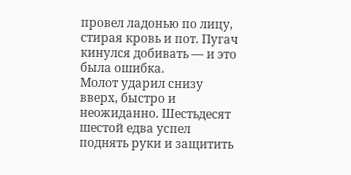провел ладонью по лицу, стирая кровь и пот. Пугач кинулся добивать — и это была ошибка.
Молот ударил снизу вверх, быстро и неожиданно. Шестьдесят шестой едва успел поднять руки и защитить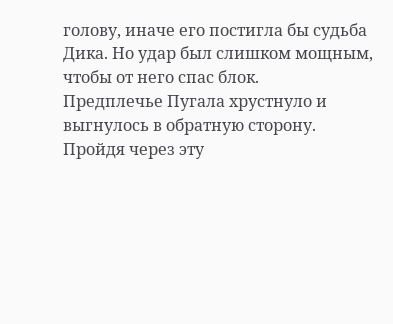голову, иначе его постигла бы судьба Дика. Но удар был слишком мощным, чтобы от него спас блок.
Предплечье Пугала хрустнуло и выгнулось в обратную сторону. Пройдя через эту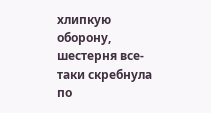хлипкую оборону, шестерня все-таки скребнула по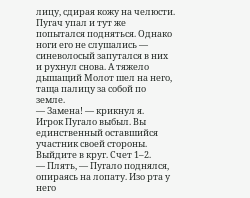лицу, сдирая кожу на челюсти. Пугач упал и тут же попытался подняться. Однако ноги его не слушались — синеволосый запутался в них и рухнул снова. А тяжело дышащий Молот шел на него, таща палицу за собой по земле.
— Замена! — крикнул я.
Игрок Пугало выбыл. Вы единственный оставшийся участник своей стороны. Выйдите в круг. Счет 1–2.
— Плять, — Пугало поднялся, опираясь на лопату. Изо рта у него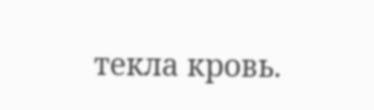текла кровь.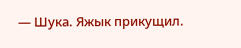— Шука. Яжык прикущил.